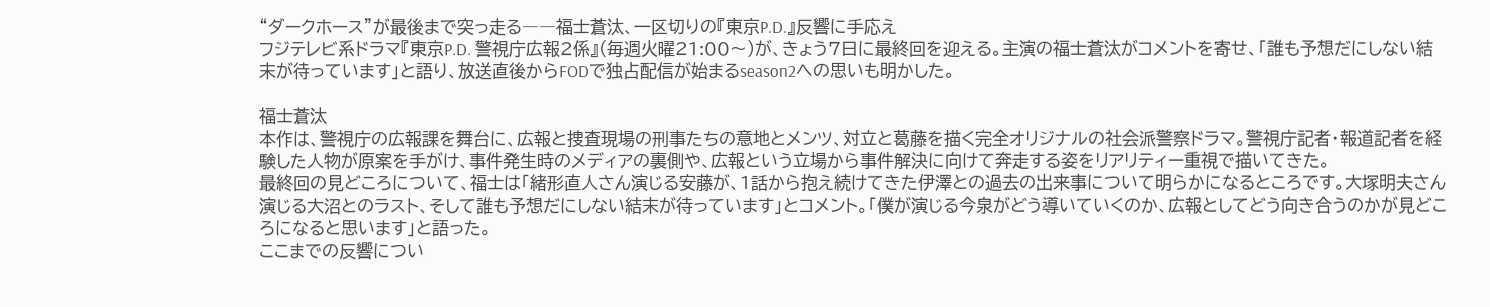“ダークホース”が最後まで突っ走る――福士蒼汰、一区切りの『東京P.D.』反響に手応え
フジテレビ系ドラマ『東京P.D. 警視庁広報2係』(毎週火曜21:00〜)が、きょう7日に最終回を迎える。主演の福士蒼汰がコメントを寄せ、「誰も予想だにしない結末が待っています」と語り、放送直後からFODで独占配信が始まるseason2への思いも明かした。

福士蒼汰
本作は、警視庁の広報課を舞台に、広報と捜査現場の刑事たちの意地とメンツ、対立と葛藤を描く完全オリジナルの社会派警察ドラマ。警視庁記者・報道記者を経験した人物が原案を手がけ、事件発生時のメディアの裏側や、広報という立場から事件解決に向けて奔走する姿をリアリティー重視で描いてきた。
最終回の見どころについて、福士は「緒形直人さん演じる安藤が、1話から抱え続けてきた伊澤との過去の出来事について明らかになるところです。大塚明夫さん演じる大沼とのラスト、そして誰も予想だにしない結末が待っています」とコメント。「僕が演じる今泉がどう導いていくのか、広報としてどう向き合うのかが見どころになると思います」と語った。
ここまでの反響につい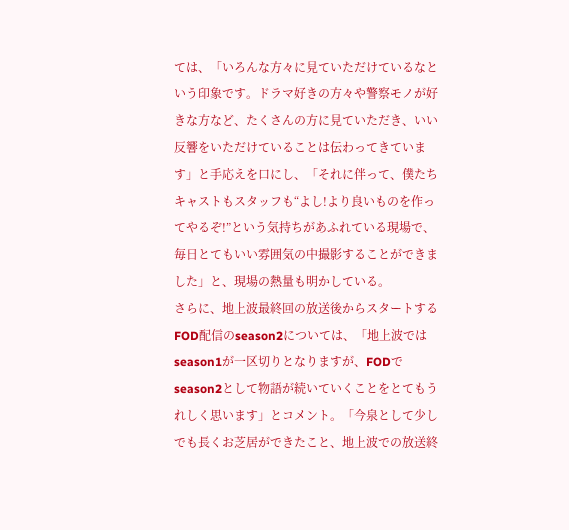ては、「いろんな方々に見ていただけているなという印象です。ドラマ好きの方々や警察モノが好きな方など、たくさんの方に見ていただき、いい反響をいただけていることは伝わってきています」と手応えを口にし、「それに伴って、僕たちキャストもスタッフも“よし!より良いものを作ってやるぞ!”という気持ちがあふれている現場で、毎日とてもいい雰囲気の中撮影することができました」と、現場の熱量も明かしている。
さらに、地上波最終回の放送後からスタートするFOD配信のseason2については、「地上波ではseason1が一区切りとなりますが、FODでseason2として物語が続いていくことをとてもうれしく思います」とコメント。「今泉として少しでも長くお芝居ができたこと、地上波での放送終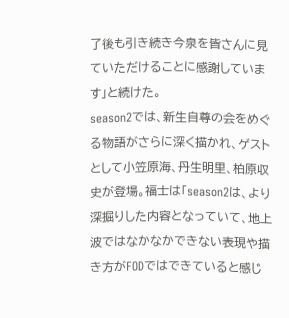了後も引き続き今泉を皆さんに見ていただけることに感謝しています」と続けた。
season2では、新生自尊の会をめぐる物語がさらに深く描かれ、ゲストとして小笠原海、丹生明里、柏原収史が登場。福士は「season2は、より深掘りした内容となっていて、地上波ではなかなかできない表現や描き方がFODではできていると感じ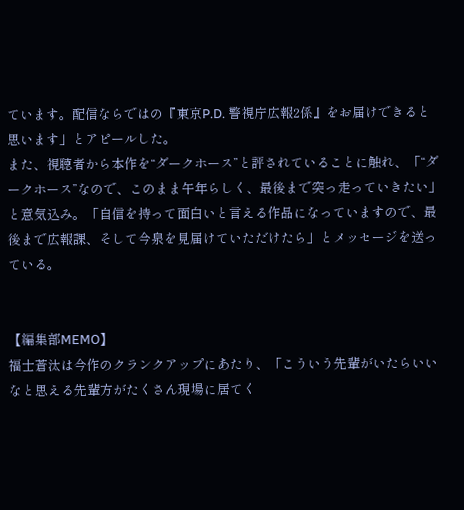ています。配信ならではの『東京P.D. 警視庁広報2係』をお届けできると思います」とアピールした。
また、視聴者から本作を“ダークホース”と評されていることに触れ、「“ダークホース”なので、このまま午年らしく、最後まで突っ走っていきたい」と意気込み。「自信を持って面白いと言える作品になっていますので、最後まで広報課、そして今泉を見届けていただけたら」とメッセージを送っている。


【編集部MEMO】
福士蒼汰は今作のクランクアップにあたり、「こういう先輩がいたらいいなと思える先輩方がたくさん現場に居てく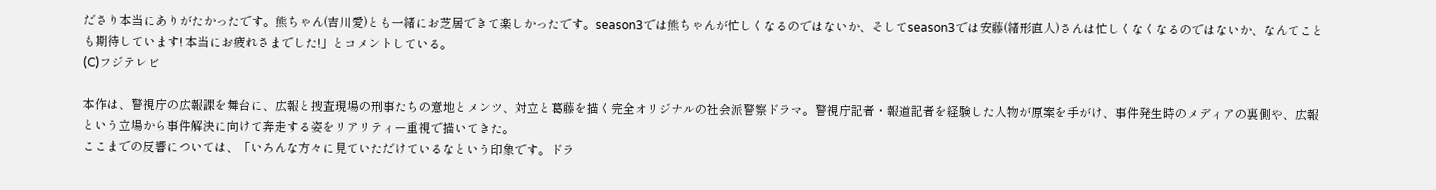ださり本当にありがたかったです。熊ちゃん(吉川愛)とも一緒にお芝居できて楽しかったです。season3では熊ちゃんが忙しくなるのではないか、そしてseason3では安藤(緒形直人)さんは忙しくなくなるのではないか、なんてことも期待しています! 本当にお疲れさまでした!」とコメントしている。
(C)フジテレビ

本作は、警視庁の広報課を舞台に、広報と捜査現場の刑事たちの意地とメンツ、対立と葛藤を描く完全オリジナルの社会派警察ドラマ。警視庁記者・報道記者を経験した人物が原案を手がけ、事件発生時のメディアの裏側や、広報という立場から事件解決に向けて奔走する姿をリアリティー重視で描いてきた。
ここまでの反響については、「いろんな方々に見ていただけているなという印象です。ドラ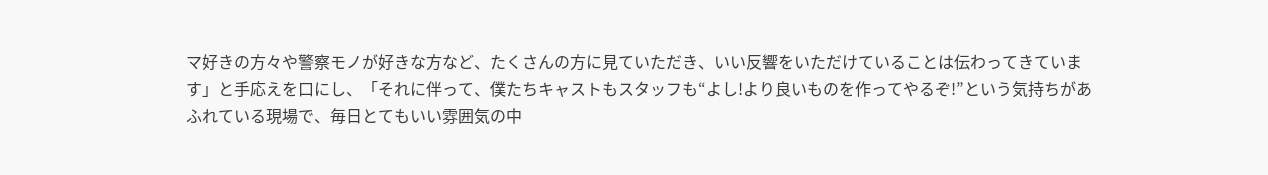マ好きの方々や警察モノが好きな方など、たくさんの方に見ていただき、いい反響をいただけていることは伝わってきています」と手応えを口にし、「それに伴って、僕たちキャストもスタッフも“よし!より良いものを作ってやるぞ!”という気持ちがあふれている現場で、毎日とてもいい雰囲気の中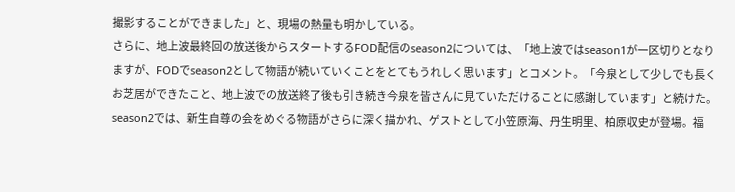撮影することができました」と、現場の熱量も明かしている。
さらに、地上波最終回の放送後からスタートするFOD配信のseason2については、「地上波ではseason1が一区切りとなりますが、FODでseason2として物語が続いていくことをとてもうれしく思います」とコメント。「今泉として少しでも長くお芝居ができたこと、地上波での放送終了後も引き続き今泉を皆さんに見ていただけることに感謝しています」と続けた。
season2では、新生自尊の会をめぐる物語がさらに深く描かれ、ゲストとして小笠原海、丹生明里、柏原収史が登場。福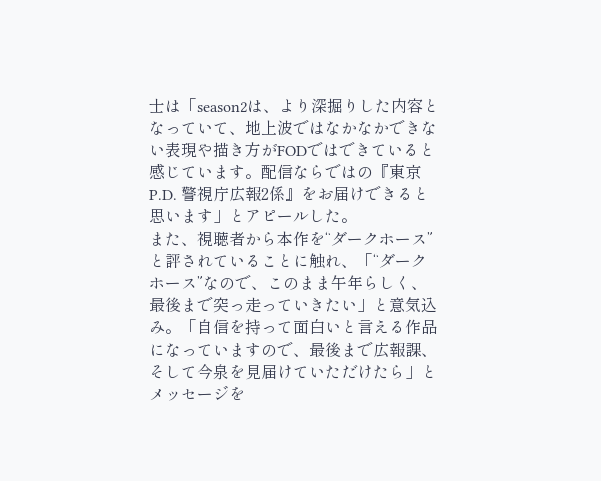士は「season2は、より深掘りした内容となっていて、地上波ではなかなかできない表現や描き方がFODではできていると感じています。配信ならではの『東京P.D. 警視庁広報2係』をお届けできると思います」とアピールした。
また、視聴者から本作を“ダークホース”と評されていることに触れ、「“ダークホース”なので、このまま午年らしく、最後まで突っ走っていきたい」と意気込み。「自信を持って面白いと言える作品になっていますので、最後まで広報課、そして今泉を見届けていただけたら」とメッセージを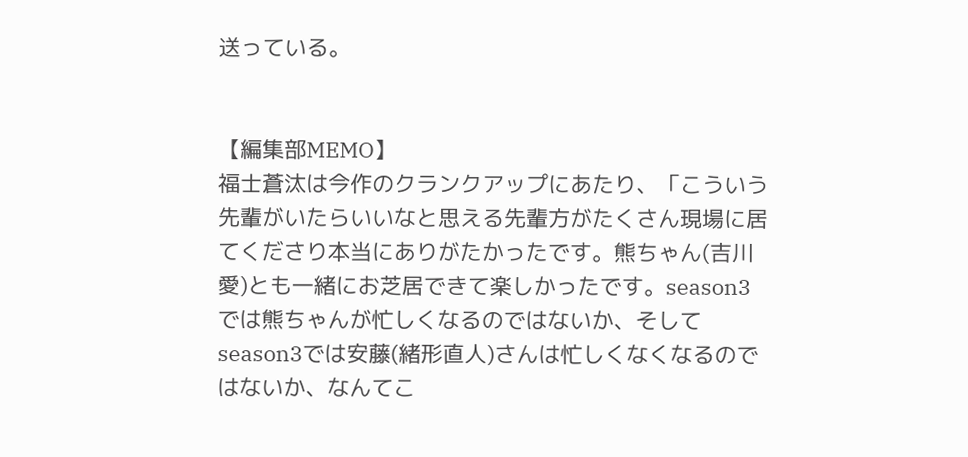送っている。


【編集部MEMO】
福士蒼汰は今作のクランクアップにあたり、「こういう先輩がいたらいいなと思える先輩方がたくさん現場に居てくださり本当にありがたかったです。熊ちゃん(吉川愛)とも一緒にお芝居できて楽しかったです。season3では熊ちゃんが忙しくなるのではないか、そしてseason3では安藤(緒形直人)さんは忙しくなくなるのではないか、なんてこ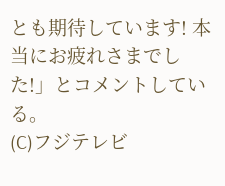とも期待しています! 本当にお疲れさまでした!」とコメントしている。
(C)フジテレビ